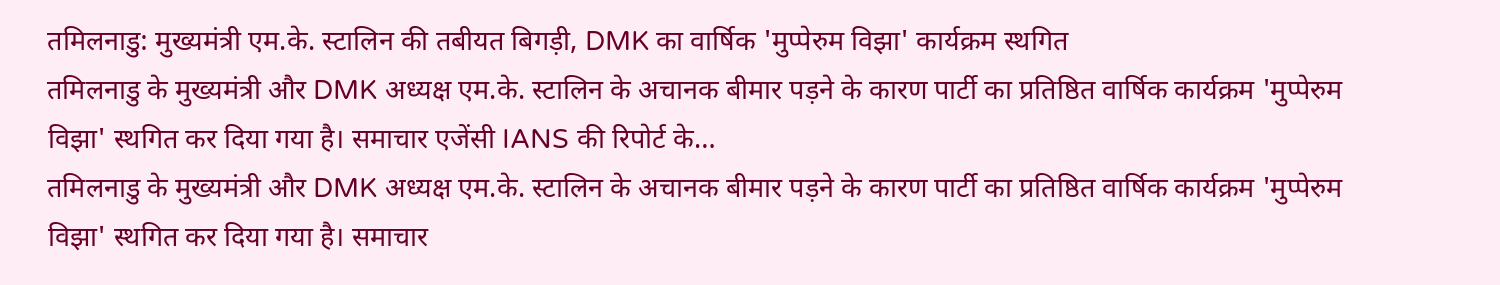तमिलनाडु: मुख्यमंत्री एम.के. स्टालिन की तबीयत बिगड़ी, DMK का वार्षिक 'मुप्पेरुम विझा' कार्यक्रम स्थगित
तमिलनाडु के मुख्यमंत्री और DMK अध्यक्ष एम.के. स्टालिन के अचानक बीमार पड़ने के कारण पार्टी का प्रतिष्ठित वार्षिक कार्यक्रम 'मुप्पेरुम विझा' स्थगित कर दिया गया है। समाचार एजेंसी IANS की रिपोर्ट के…
तमिलनाडु के मुख्यमंत्री और DMK अध्यक्ष एम.के. स्टालिन के अचानक बीमार पड़ने के कारण पार्टी का प्रतिष्ठित वार्षिक कार्यक्रम 'मुप्पेरुम विझा' स्थगित कर दिया गया है। समाचार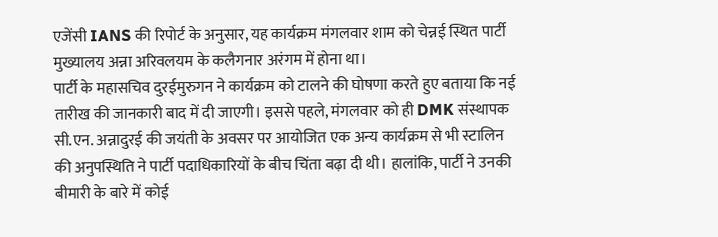एजेंसी IANS की रिपोर्ट के अनुसार, यह कार्यक्रम मंगलवार शाम को चेन्नई स्थित पार्टी मुख्यालय अन्ना अरिवलयम के कलैगनार अरंगम में होना था।
पार्टी के महासचिव दुरईमुरुगन ने कार्यक्रम को टालने की घोषणा करते हुए बताया कि नई तारीख की जानकारी बाद में दी जाएगी। इससे पहले, मंगलवार को ही DMK संस्थापक सी.एन. अन्नादुरई की जयंती के अवसर पर आयोजित एक अन्य कार्यक्रम से भी स्टालिन की अनुपस्थिति ने पार्टी पदाधिकारियों के बीच चिंता बढ़ा दी थी। हालांकि, पार्टी ने उनकी बीमारी के बारे में कोई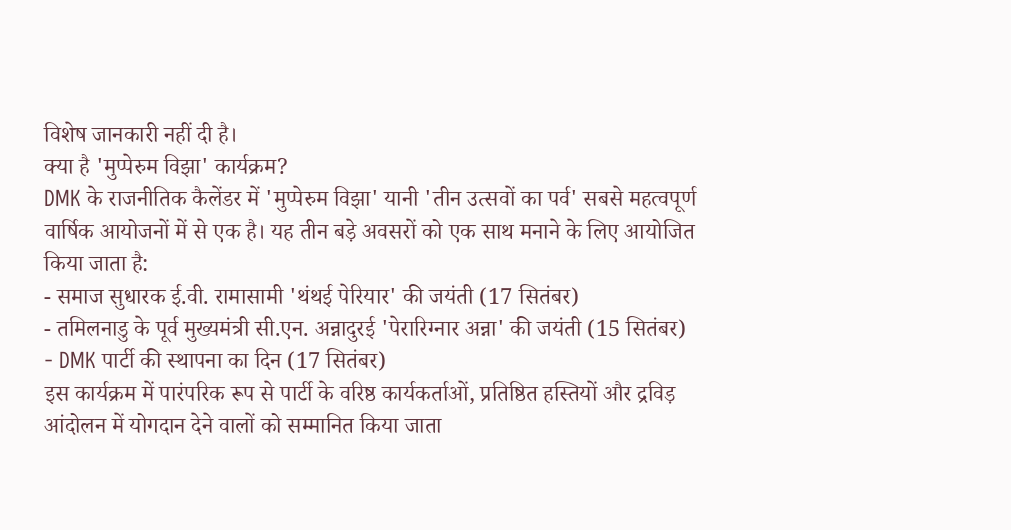विशेष जानकारी नहीं दी है।
क्या है 'मुप्पेरुम विझा' कार्यक्रम?
DMK के राजनीतिक कैलेंडर में 'मुप्पेरुम विझा' यानी 'तीन उत्सवों का पर्व' सबसे महत्वपूर्ण वार्षिक आयोजनों में से एक है। यह तीन बड़े अवसरों को एक साथ मनाने के लिए आयोजित किया जाता है:
- समाज सुधारक ई.वी. रामासामी 'थंथई पेरियार' की जयंती (17 सितंबर)
- तमिलनाडु के पूर्व मुख्यमंत्री सी.एन. अन्नादुरई 'पेरारिग्नार अन्ना' की जयंती (15 सितंबर)
- DMK पार्टी की स्थापना का दिन (17 सितंबर)
इस कार्यक्रम में पारंपरिक रूप से पार्टी के वरिष्ठ कार्यकर्ताओं, प्रतिष्ठित हस्तियों और द्रविड़ आंदोलन में योगदान देने वालों को सम्मानित किया जाता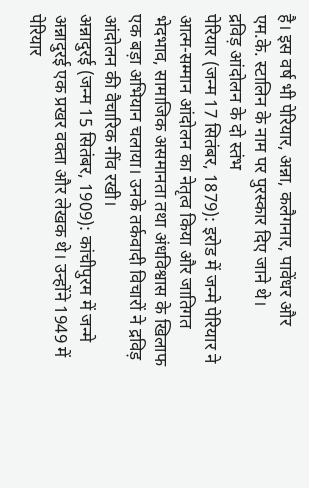है। इस वर्ष भी पेरियार, अन्ना, कलैगनार, पावेंधर और एम.के. स्टालिन के नाम पर पुरस्कार दिए जाने थे।
द्रविड़ आंदोलन के दो स्तंभ
पेरियार (जन्म 17 सितंबर, 1879): इरोड में जन्मे पेरियार ने आत्म-सम्मान आंदोलन का नेतृत्व किया और जातिगत भेदभाव, सामाजिक असमानता तथा अंधविश्वास के खिलाफ एक बड़ा अभियान चलाया। उनके तर्कवादी विचारों ने द्रविड़ आंदोलन की वैचारिक नींव रखी।
अन्नादुरई (जन्म 15 सितंबर, 1909): कांचीपुरम में जन्मे अन्नादुरई एक प्रखर वक्ता और लेखक थे। उन्होंने 1949 में पेरियार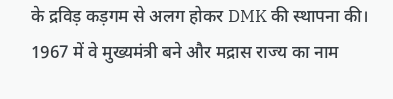के द्रविड़ कड़गम से अलग होकर DMK की स्थापना की। 1967 में वे मुख्यमंत्री बने और मद्रास राज्य का नाम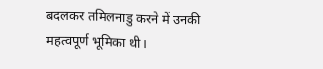बदलकर तमिलनाडु करने में उनकी महत्वपूर्ण भूमिका थी।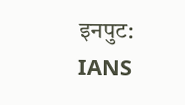इनपुट: IANS